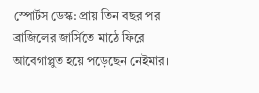স্পোর্টস ডেস্ক: প্রায় তিন বছর পর ব্রাজিলের জার্সিতে মাঠে ফিরে আবেগাপ্লুত হয়ে পড়েছেন নেইমার।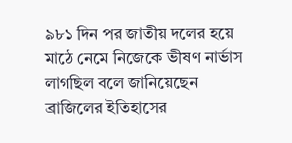৯৮১ দিন পর জাতীয় দলের হয়ে মাঠে নেমে নিজেকে ভীষণ নার্ভাস লাগছিল বলে জানিয়েছেন ব্রাজিলের ইতিহাসের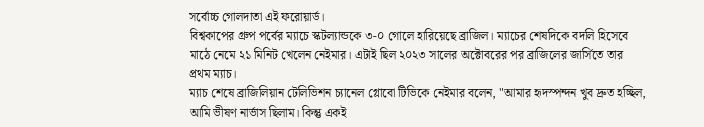সর্বোচ্চ গোলদাতা এই ফরোয়ার্ড।
বিশ্বকাপের গ্রুপ পর্বের ম্যাচে স্কটল্যান্ডকে ৩-০ গোলে হারিয়েছে ব্রাজিল। ম্যাচের শেষদিকে বদলি হিসেবে মাঠে নেমে ২১ মিনিট খেলেন নেইমার। এটাই ছিল ২০২৩ সালের অক্টোবরের পর ব্রাজিলের জার্সিতে তার প্রথম ম্যাচ।
ম্যাচ শেষে ব্রাজিলিয়ান টেলিভিশন চ্যানেল গ্লোবো টিভিকে নেইমার বলেন, "আমার হৃদস্পন্দন খুব দ্রুত হচ্ছিল, আমি ভীষণ নার্ভাস ছিলাম। কিন্তু একই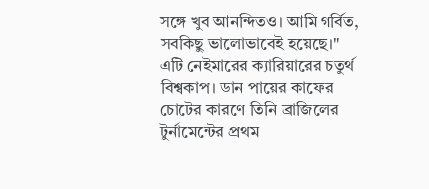সঙ্গে খুব আনন্দিতও। আমি গর্বিত, সবকিছু ভালোভাবেই হয়েছে।"
এটি নেইমারের ক্যারিয়ারের চতুর্থ বিশ্বকাপ। ডান পায়ের কাফের চোটের কারণে তিনি ব্রাজিলের টুর্নামেন্টের প্রথম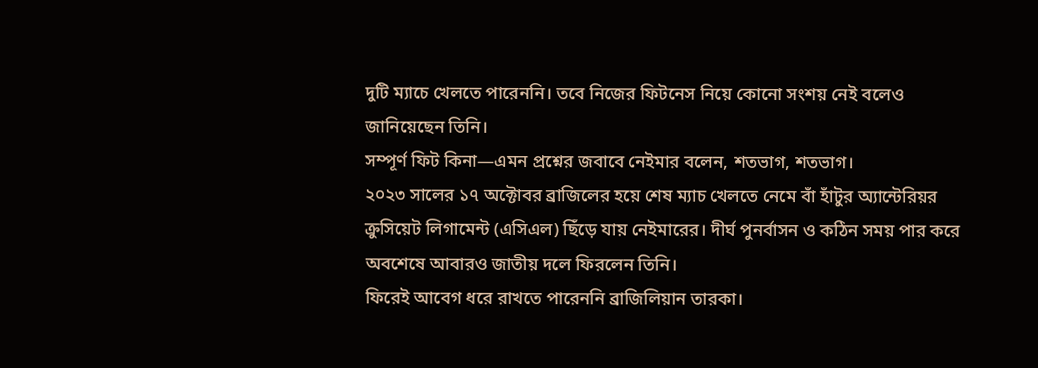দুটি ম্যাচে খেলতে পারেননি। তবে নিজের ফিটনেস নিয়ে কোনো সংশয় নেই বলেও জানিয়েছেন তিনি।
সম্পূর্ণ ফিট কিনা—এমন প্রশ্নের জবাবে নেইমার বলেন, শতভাগ, শতভাগ।
২০২৩ সালের ১৭ অক্টোবর ব্রাজিলের হয়ে শেষ ম্যাচ খেলতে নেমে বাঁ হাঁটুর অ্যান্টেরিয়র ক্রুসিয়েট লিগামেন্ট (এসিএল) ছিঁড়ে যায় নেইমারের। দীর্ঘ পুনর্বাসন ও কঠিন সময় পার করে অবশেষে আবারও জাতীয় দলে ফিরলেন তিনি।
ফিরেই আবেগ ধরে রাখতে পারেননি ব্রাজিলিয়ান তারকা।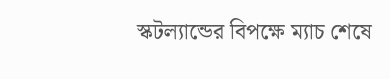স্কটল্যান্ডের বিপক্ষে ম্যাচ শেষে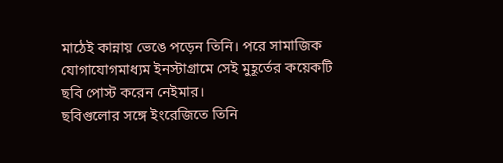মাঠেই কান্নায় ভেঙে পড়েন তিনি। পরে সামাজিক যোগাযোগমাধ্যম ইনস্টাগ্রামে সেই মুহূর্তের কয়েকটি ছবি পোস্ট করেন নেইমার।
ছবিগুলোর সঙ্গে ইংরেজিতে তিনি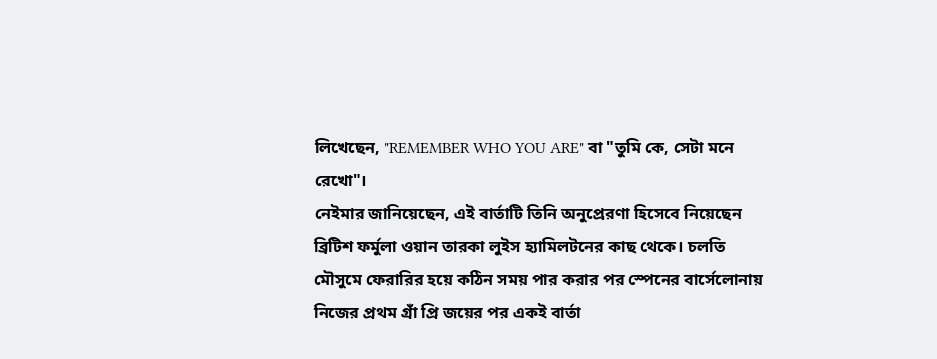লিখেছেন, "REMEMBER WHO YOU ARE" বা "তুমি কে, সেটা মনে রেখো"।
নেইমার জানিয়েছেন, এই বার্তাটি তিনি অনুপ্রেরণা হিসেবে নিয়েছেন ব্রিটিশ ফর্মুলা ওয়ান তারকা লুইস হ্যামিলটনের কাছ থেকে। চলতি মৌসুমে ফেরারির হয়ে কঠিন সময় পার করার পর স্পেনের বার্সেলোনায় নিজের প্রথম গ্রাঁ প্রি জয়ের পর একই বার্তা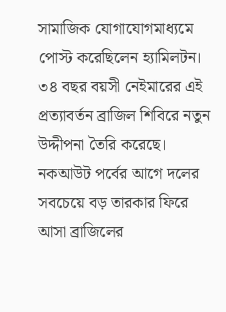সামাজিক যোগাযোগমাধ্যমে পোস্ট করেছিলেন হ্যামিলটন।
৩৪ বছর বয়সী নেইমারের এই প্রত্যাবর্তন ব্রাজিল শিবিরে নতুন উদ্দীপনা তৈরি করেছে। নকআউট পর্বের আগে দলের সবচেয়ে বড় তারকার ফিরে আসা ব্রাজিলের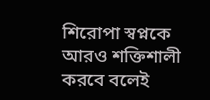শিরোপা স্বপ্নকে আরও শক্তিশালী করবে বলেই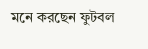মনে করছেন ফুটবল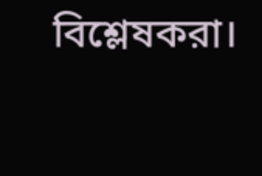বিশ্লেষকরা।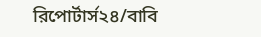রিপোর্টার্স২৪/বাবি